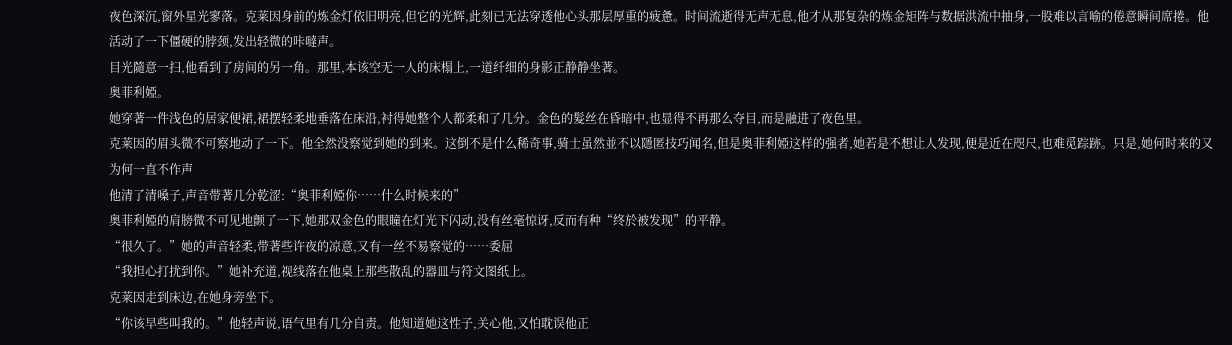夜色深沉,窗外星光寥落。克莱因身前的炼金灯依旧明亮,但它的光辉,此刻已无法穿透他心头那层厚重的疲惫。时间流逝得无声无息,他才从那复杂的炼金矩阵与数据洪流中抽身,一股难以言喻的倦意瞬间席捲。他活动了一下僵硬的脖颈,发出轻微的咔噠声。
目光隨意一扫,他看到了房间的另一角。那里,本该空无一人的床榻上,一道纤细的身影正静静坐著。
奥菲利婭。
她穿著一件浅色的居家便裙,裙摆轻柔地垂落在床沿,衬得她整个人都柔和了几分。金色的髮丝在昏暗中,也显得不再那么夺目,而是融进了夜色里。
克莱因的眉头微不可察地动了一下。他全然没察觉到她的到来。这倒不是什么稀奇事,骑士虽然並不以隱匿技巧闻名,但是奥菲利婭这样的强者,她若是不想让人发现,便是近在咫尺,也难觅踪跡。只是,她何时来的又为何一直不作声
他清了清嗓子,声音带著几分乾涩:“奥菲利婭你……什么时候来的”
奥菲利婭的肩膀微不可见地颤了一下,她那双金色的眼瞳在灯光下闪动,没有丝毫惊讶,反而有种“终於被发现”的平静。
“很久了。”她的声音轻柔,带著些许夜的凉意,又有一丝不易察觉的……委屈
“我担心打扰到你。”她补充道,视线落在他桌上那些散乱的器皿与符文图纸上。
克莱因走到床边,在她身旁坐下。
“你该早些叫我的。”他轻声说,语气里有几分自责。他知道她这性子,关心他,又怕耽误他正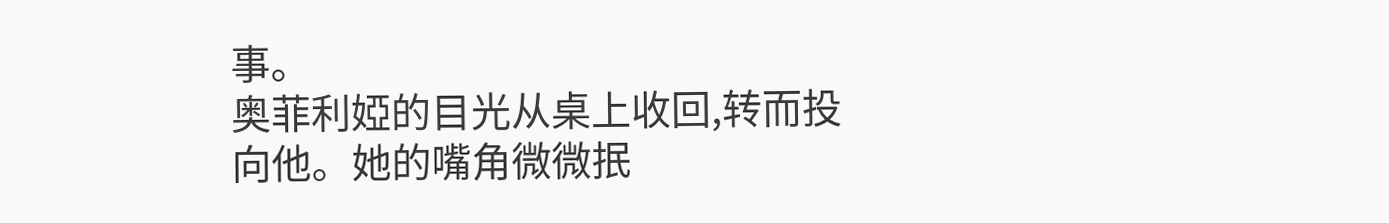事。
奥菲利婭的目光从桌上收回,转而投向他。她的嘴角微微抿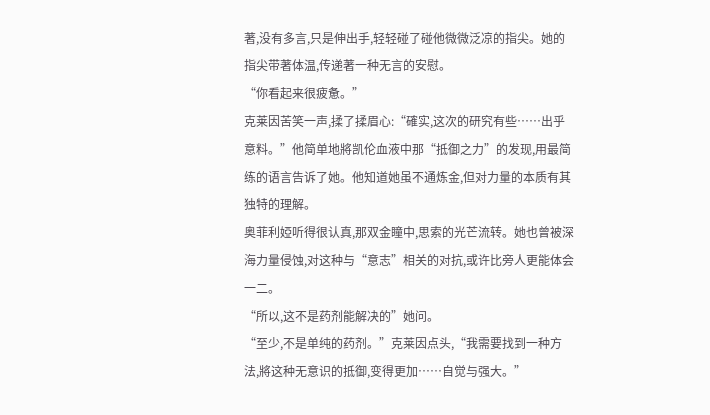著,没有多言,只是伸出手,轻轻碰了碰他微微泛凉的指尖。她的指尖带著体温,传递著一种无言的安慰。
“你看起来很疲惫。”
克莱因苦笑一声,揉了揉眉心:“確实,这次的研究有些……出乎意料。”他简单地將凯伦血液中那“抵御之力”的发现,用最简练的语言告诉了她。他知道她虽不通炼金,但对力量的本质有其独特的理解。
奥菲利婭听得很认真,那双金瞳中,思索的光芒流转。她也曾被深海力量侵蚀,对这种与“意志”相关的对抗,或许比旁人更能体会一二。
“所以,这不是药剂能解决的”她问。
“至少,不是单纯的药剂。”克莱因点头,“我需要找到一种方法,將这种无意识的抵御,变得更加……自觉与强大。”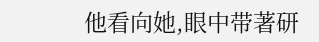他看向她,眼中带著研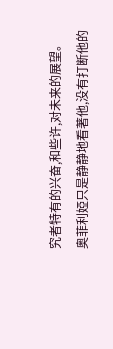究者特有的兴奋,和些许,对未来的展望。
奥菲利婭只是静静地看著他,没有打断他的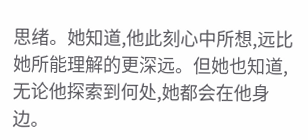思绪。她知道,他此刻心中所想,远比她所能理解的更深远。但她也知道,无论他探索到何处,她都会在他身边。